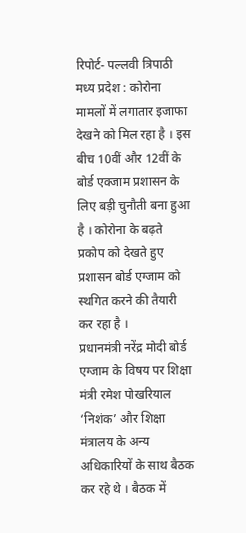रिपोर्ट- पल्लवी त्रिपाठी
मध्य प्रदेश : कोरोना मामलों में लगातार इजाफा देखने को मिल रहा है । इस बीच 10वीं और 12वीं के बोर्ड एक्जाम प्रशासन के लिए बड़ी चुनौती बना हुआ है । कोरोना के बढ़ते प्रकोप को देखते हुए प्रशासन बोर्ड एग्जाम को स्थगित करने की तैयारी कर रहा है ।
प्रधानमंत्री नरेंद्र मोदी बोर्ड एग्जाम के विषय पर शिक्षा मंत्री रमेश पोखरियाल ‘निशंक’ और शिक्षा मंत्रालय के अन्य अधिकारियों के साथ बैठक कर रहे थे । बैठक में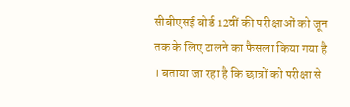सीबीएसई बोर्ड 12वीं की परीक्षाओं को जून तक के लिए टालने का फैसला किया गया है । बताया जा रहा है कि छात्रों को परीक्षा से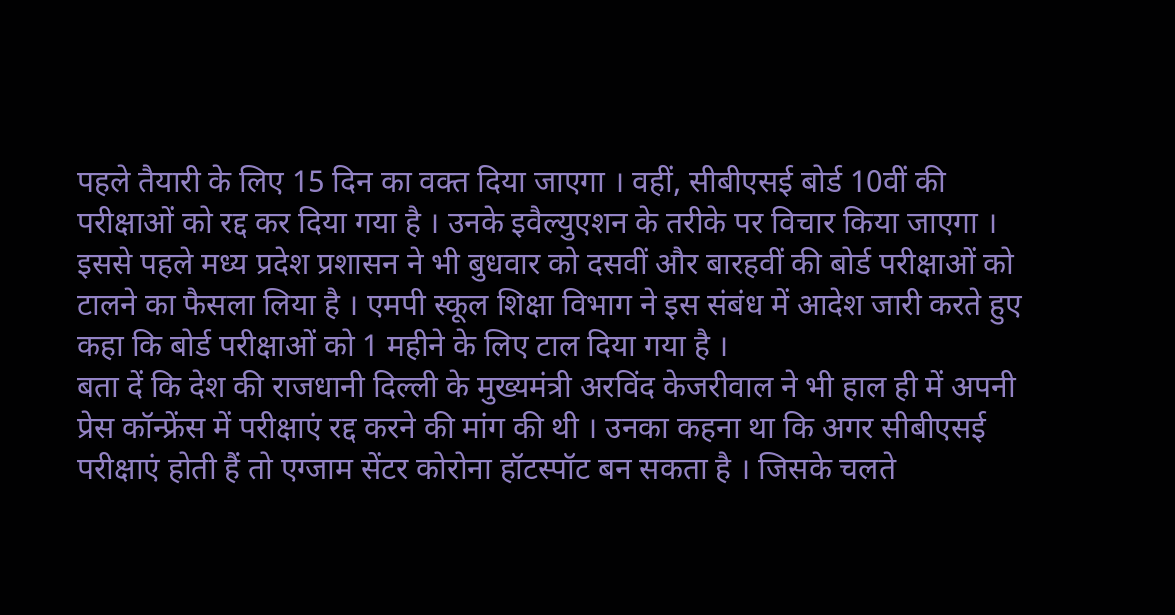पहले तैयारी के लिए 15 दिन का वक्त दिया जाएगा । वहीं, सीबीएसई बोर्ड 10वीं की परीक्षाओं को रद्द कर दिया गया है । उनके इवैल्युएशन के तरीके पर विचार किया जाएगा ।
इससे पहले मध्य प्रदेश प्रशासन ने भी बुधवार को दसवीं और बारहवीं की बोर्ड परीक्षाओं को टालने का फैसला लिया है । एमपी स्कूल शिक्षा विभाग ने इस संबंध में आदेश जारी करते हुए कहा कि बोर्ड परीक्षाओं को 1 महीने के लिए टाल दिया गया है ।
बता दें कि देश की राजधानी दिल्ली के मुख्यमंत्री अरविंद केजरीवाल ने भी हाल ही में अपनी प्रेस कॉन्फ्रेंस में परीक्षाएं रद्द करने की मांग की थी । उनका कहना था कि अगर सीबीएसई परीक्षाएं होती हैं तो एग्जाम सेंटर कोरोना हॉटस्पॉट बन सकता है । जिसके चलते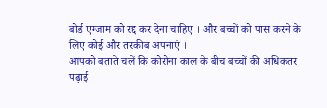बोर्ड एग्जाम को रद्द कर देना चाहिए । और बच्चों को पास करने के लिए कोई और तरकीब अपनाएं ।
आपको बताते चलें कि कोरोना काल के बीच बच्चों की अधिकतर पढ़ाई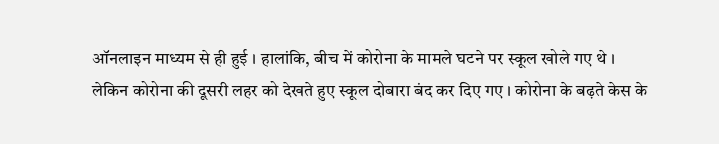ऑनलाइन माध्यम से ही हुई । हालांकि, बीच में कोरोना के मामले घटने पर स्कूल खोले गए थे । लेकिन कोरोना की दूसरी लहर को देखते हुए स्कूल दोबारा बंद कर दिए गए । कोरोना के बढ़ते केस के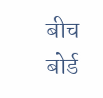बीच बोर्ड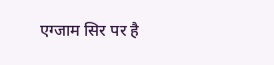एग्जाम सिर पर है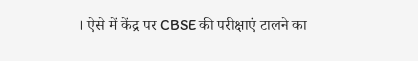। ऐसे में केंद्र पर CBSE की परीक्षाएं टालने का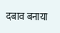दबाव बनाया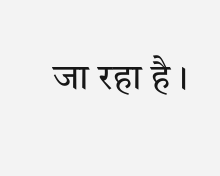जा रहा है ।